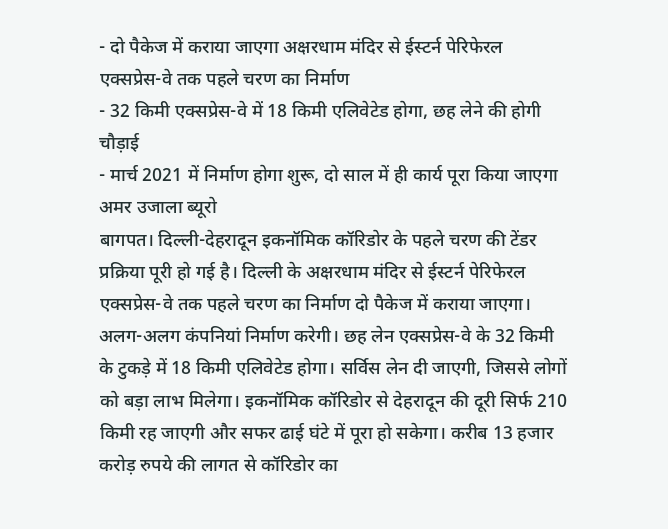- दो पैकेज में कराया जाएगा अक्षरधाम मंदिर से ईस्टर्न पेरिफेरल एक्सप्रेस-वे तक पहले चरण का निर्माण
- 32 किमी एक्सप्रेस-वे में 18 किमी एलिवेटेड होगा, छह लेने की होगी चौड़ाई
- मार्च 2021 में निर्माण होगा शुरू, दो साल में ही कार्य पूरा किया जाएगा
अमर उजाला ब्यूरो
बागपत। दिल्ली-देहरादून इकनॉमिक कॉरिडोर के पहले चरण की टेंडर प्रक्रिया पूरी हो गई है। दिल्ली के अक्षरधाम मंदिर से ईस्टर्न पेरिफेरल एक्सप्रेस-वे तक पहले चरण का निर्माण दो पैकेज में कराया जाएगा। अलग-अलग कंपनियां निर्माण करेगी। छह लेन एक्सप्रेस-वे के 32 किमी के टुकड़े में 18 किमी एलिवेटेड होगा। सर्विस लेन दी जाएगी, जिससे लोगों को बड़ा लाभ मिलेगा। इकनॉमिक कॉरिडोर से देहरादून की दूरी सिर्फ 210 किमी रह जाएगी और सफर ढाई घंटे में पूरा हो सकेगा। करीब 13 हजार करोड़ रुपये की लागत से कॉरिडोर का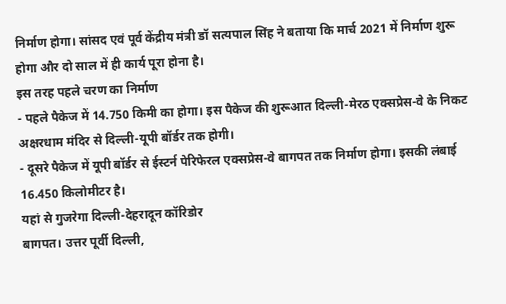निर्माण होगा। सांसद एवं पूर्व केंद्रीय मंत्री डॉ सत्यपाल सिंह ने बताया कि मार्च 2021 में निर्माण शुरू होगा और दो साल में ही कार्य पूरा होना है।
इस तरह पहले चरण का निर्माण
- पहले पैकेज में 14.750 किमी का होगा। इस पैकेज की शुरूआत दिल्ली-मेरठ एक्सप्रेस-वे के निकट अक्षरधाम मंदिर से दिल्ली-यूपी बॉर्डर तक होगी।
- दूसरे पैकेज में यूपी बॉर्डर से ईस्टर्न पेरिफेरल एक्सप्रेस-वे बागपत तक निर्माण होगा। इसकी लंबाई 16.450 किलोमीटर है।
यहां से गुजरेगा दिल्ली-देहरादून कॉरिडोर
बागपत। उत्तर पूर्वी दिल्ली,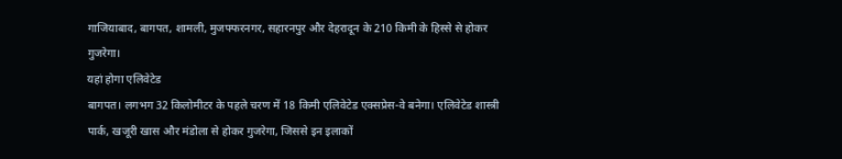गाजियाबाद, बागपत, शामली, मुजफ्फरनगर, सहारनपुर और देहरादून के 210 किमी के हिस्से से होकर गुजरेगा।
यहां होगा एलिवेटेड
बागपत। लगभग 32 किलोमीटर के पहले चरण में 18 किमी एलिवेटेड एक्सप्रेस-वे बनेगा। एलिवेटेड शास्त्री पार्क, खजूरी खास और मंडोला से होकर गुजरेगा, जिससे इन इलाकों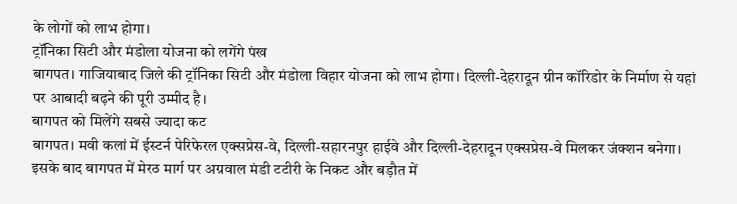के लोगों को लाभ होगा।
ट्रॉनिका सिटी और मंडोला योजना को लगेंगे पंख
बागपत। गाजियाबाद जिले की ट्रॉनिका सिटी और मंडोला विहार योजना को लाभ होगा। दिल्ली-देहरादून ग्रीन कॉरिडोर के निर्माण से यहां पर आबादी बढ़ने की पूरी उम्मीद है।
बागपत को मिलेंगे सबसे ज्यादा कट
बागपत। मवी कलां में ईस्टर्न पेरिफेरल एक्सप्रेस-वे, दिल्ली-सहारनपुर हाईवे और दिल्ली-देहरादून एक्सप्रेस-वे मिलकर जंक्शन बनेगा। इसके बाद बागपत में मेरठ मार्ग पर अग्रवाल मंडी टटीरी के निकट और बड़ौत में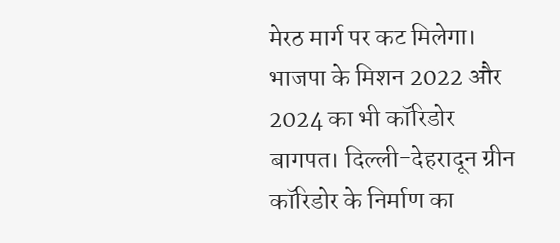मेरठ मार्ग पर कट मिलेगा।
भाजपा के मिशन 2022 और 2024 का भी कॉरिडोर
बागपत। दिल्ली-देहरादून ग्रीन कॉरिडोर के निर्माण का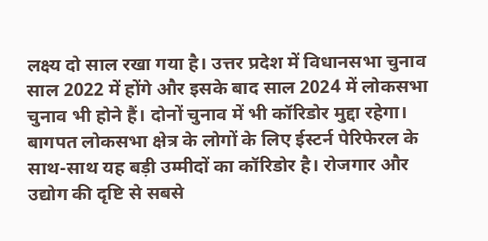लक्ष्य दो साल रखा गया है। उत्तर प्रदेश में विधानसभा चुनाव साल 2022 में होंगे और इसके बाद साल 2024 में लोकसभा चुनाव भी होने हैं। दोनों चुनाव में भी कॉरिडोर मुद्दा रहेगा।
बागपत लोकसभा क्षेत्र के लोगों के लिए ईस्टर्न पेरिफेरल के साथ-साथ यह बड़ी उम्मीदों का कॉरिडोर है। रोजगार और उद्योग की दृष्टि से सबसे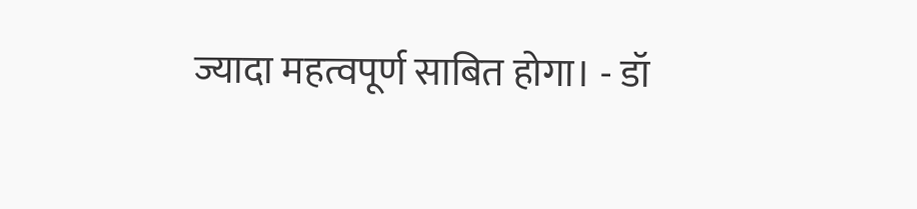ज्यादा महत्वपूर्ण साबित होगा। - डॉ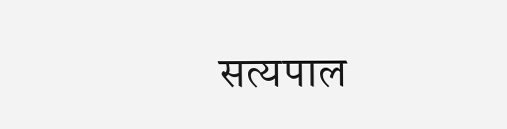सत्यपाल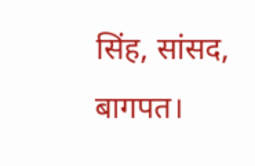सिंह, सांसद, बागपत।